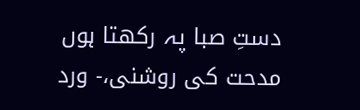دستِ صبا پہ رکھتا ہوں مدحت کی روشنی،- ورد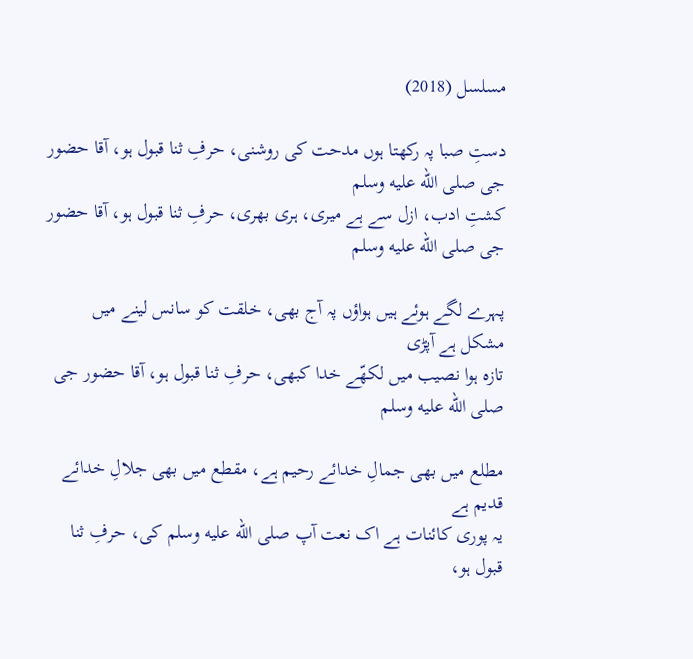مسلسل (2018)

دستِ صبا پہ رکھتا ہوں مدحت کی روشنی، حرفِ ثنا قبول ہو، آقا حضور جی صلى الله عليه وسلم
کشتِ ادب، ازل سے ہے میری، ہری بھری، حرفِ ثنا قبول ہو، آقا حضور جی صلى الله عليه وسلم

پہرے لگے ہوئے ہیں ہواؤں پہ آج بھی، خلقت کو سانس لینے میں مشکل ہے آپڑی
تازہ ہوا نصیب میں لکھّے خدا کبھی، حرفِ ثنا قبول ہو، آقا حضور جی صلى الله عليه وسلم

مطلع میں بھی جمالِ خدائے رحیم ہے، مقطع میں بھی جلالِ خدائے قدیم ہے
یہ پوری کائنات ہے اک نعت آپ صلى الله عليه وسلم کی، حرفِ ثنا قبول ہو،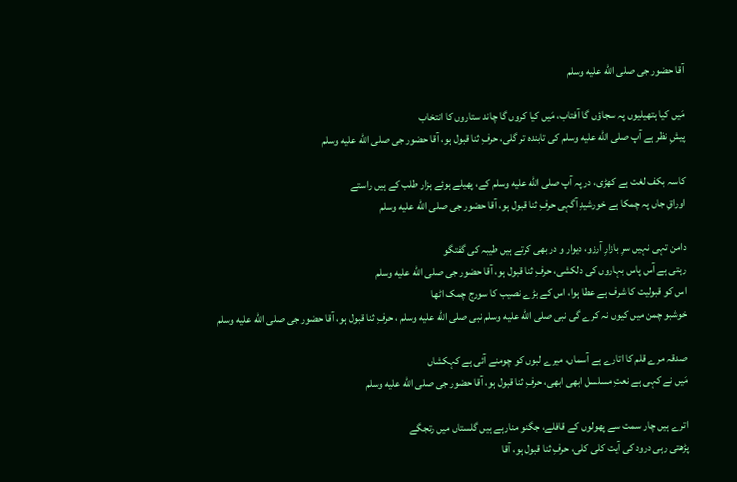آقا حضور جی صلى الله عليه وسلم

مَیں کیا ہتھیلیوں پہ سجاؤں گا آفتاب، مَیں کیا کروں گا چاند ستاروں کا انتخاب
پیشِ نظر ہے آپ صلى الله عليه وسلم کی تابندہ تر گلی، حرفِ ثنا قبول ہو، آقا حضور جی صلى الله عليه وسلم

کاسہ بکف لغت ہے کھڑی، در پہ آپ صلى الله عليه وسلم کے، پھیلے ہوئے ہزار طلب کے ہیں راستے
اوراقِ جاں پہ چمکا ہے خورشیدِ آگہی حرفِ ثنا قبول ہو، آقا حضور جی صلى الله عليه وسلم

دامن تہی نہیں سرِ بازارِ آرزو، دیوار و در بھی کرتے ہیں طیبہ کی گفتگو
رہتی ہے آس پاس بہاروں کی دلکشی، حرفِ ثنا قبول ہو، آقا حضور جی صلى الله عليه وسلم
اس کو قبولیت کا شرف ہے عطا ہوا، اس کے بڑے نصیب کا سورج چمک اٹھا
خوشبو چمن میں کیوں نہ کرے گی نبی صلى الله عليه وسلم نبی صلى الله عليه وسلم ، حرفِ ثنا قبول ہو، آقا حضور جی صلى الله عليه وسلم

صدقہ مرے قلم کا اتارے ہے آسماں، میرے لبوں کو چومنے آئی ہے کہکشاں
مَیں نے کہی ہے نعتِ مسلسل ابھی ابھی، حرفِ ثنا قبول ہو، آقا حضور جی صلى الله عليه وسلم

اترے ہیں چار سمت سے پھولوں کے قافلے، جگنو منارہے ہیں گلستاں میں رتجگے
پڑھتی رہی درود کی آیت کلی کلی، حرفِ ثنا قبول ہو، آقا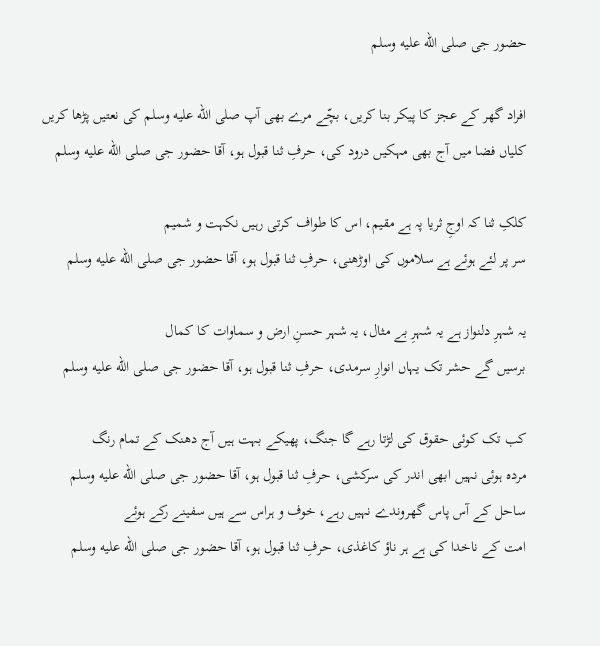حضور جی صلى الله عليه وسلم

افراد گھر کے عجز کا پیکر بنا کریں، بچّے مرے بھی آپ صلى الله عليه وسلم کی نعتیں پڑھا کریں
کلیاں فضا میں آج بھی مہکیں درود کی، حرفِ ثنا قبول ہو، آقا حضور جی صلى الله عليه وسلم

کلکِ ثنا کہ اوجِ ثریا پہ ہے مقیم، اس کا طواف کرتی رہیں نکہت و شمیم
سر پر لئے ہوئے ہے سلاموں کی اوڑھنی، حرفِ ثنا قبول ہو، آقا حضور جی صلى الله عليه وسلم

یہ شہرِ دلنواز ہے یہ شہرِ بے مثال، یہ شہر حسنِ ارض و سماوات کا کمال
برسیں گے حشر تک یہاں انوارِ سرمدی، حرفِ ثنا قبول ہو، آقا حضور جی صلى الله عليه وسلم

کب تک کوئی حقوق کی لڑتا رہے گا جنگ، پھیکے بہت ہیں آج دھنک کے تمام رنگ
مردہ ہوئی نہیں ابھی اندر کی سرکشی، حرفِ ثنا قبول ہو، آقا حضور جی صلى الله عليه وسلم
ساحل کے آس پاس گھروندے نہیں رہے، خوف و ہراس سے ہیں سفینے رکے ہوئے
امت کے ناخدا کی ہے ہر ناؤ کاغذی، حرفِ ثنا قبول ہو، آقا حضور جی صلى الله عليه وسلم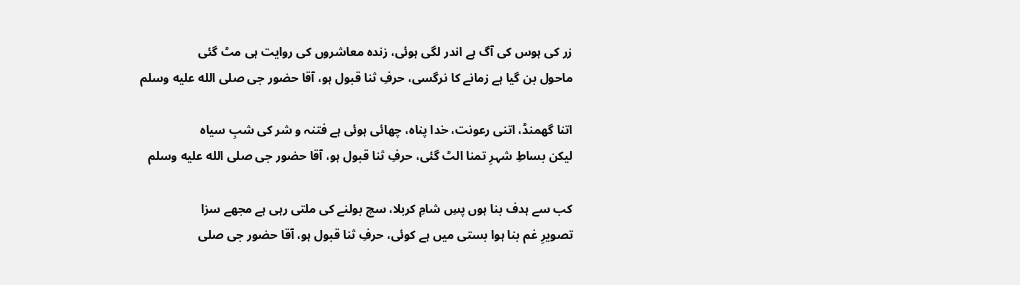زر کی ہوس کی آگ ہے اندر لگی ہوئی، زندہ معاشروں کی روایت ہی مٹ گئی
ماحول بن گیا ہے زمانے کا نرگسی، حرفِ ثنا قبول ہو، آقا حضور جی صلى الله عليه وسلم

اتنا گھمنڈ، اتنی رعونت، خدا پناہ، چھائی ہوئی ہے فتنہ و شر کی شبِ سیاہ
لیکن بساطِ شہرِ تمنا الٹ گئی، حرفِ ثنا قبول ہو، آقا حضور جی صلى الله عليه وسلم

کب سے ہدف بنا ہوں پسِ شامِ کربلا، سچ بولنے کی ملتی رہی ہے مجھے سزا
تصویرِ غم بنا ہوا بستی میں ہے کوئی، حرفِ ثنا قبول ہو، آقا حضور جی صلى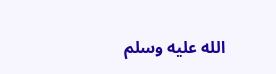الله عليه وسلم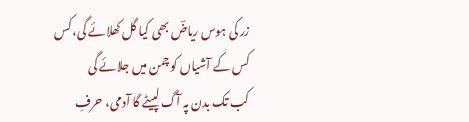زر کی ہوس ریاضؔ بھی کیا گل کھلائے گی، کس کس کے آشیاں کو چمن میں جلائے گی
کب تک بدن پہ آگ لپیٹے گا آدمی، حرفِ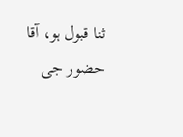ثنا قبول ہو، آقا حضور جی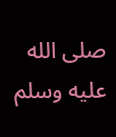صلى الله عليه وسلم